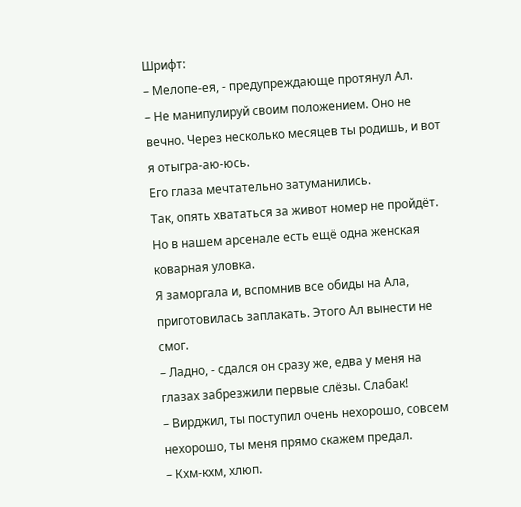Шрифт:
– Мелопе-ея, - предупреждающе протянул Ал.
– Не манипулируй своим положением. Оно не вечно. Через несколько месяцев ты родишь, и вот я отыгра-аю-юсь.
Его глаза мечтательно затуманились.
Так, опять хвататься за живот номер не пройдёт. Но в нашем арсенале есть ещё одна женская коварная уловка.
Я заморгала и, вспомнив все обиды на Ала, приготовилась заплакать. Этого Ал вынести не смог.
– Ладно, - сдался он сразу же, едва у меня на глазах забрезжили первые слёзы. Слабак!
– Вирджил, ты поступил очень нехорошо, совсем нехорошо, ты меня прямо скажем предал.
– Кхм-кхм, хлюп.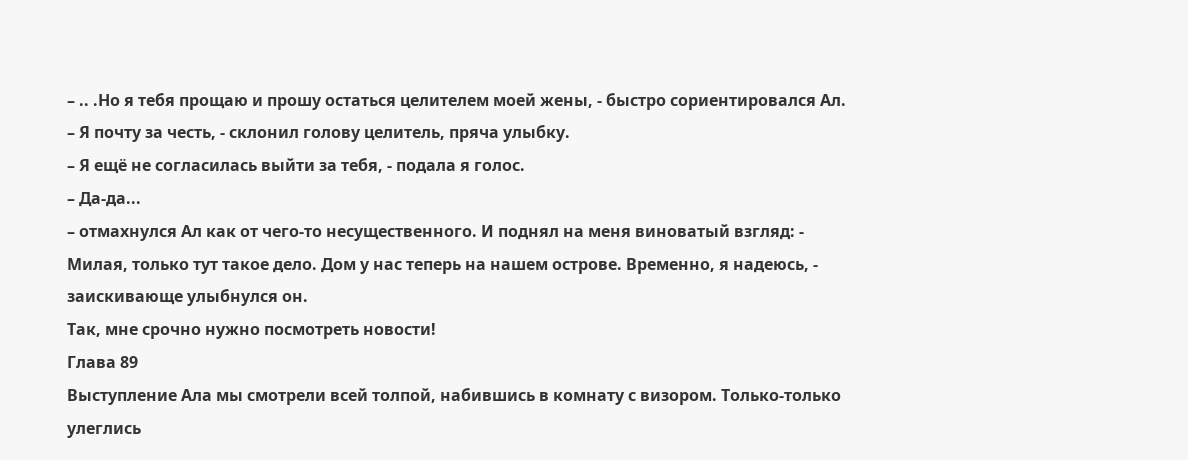– .. .Но я тебя прощаю и прошу остаться целителем моей жены, - быстро сориентировался Ал.
– Я почту за честь, - склонил голову целитель, пряча улыбку.
– Я ещё не согласилась выйти за тебя, - подала я голос.
– Да-да...
– отмахнулся Ал как от чего-то несущественного. И поднял на меня виноватый взгляд: - Милая, только тут такое дело. Дом у нас теперь на нашем острове. Временно, я надеюсь, - заискивающе улыбнулся он.
Так, мне срочно нужно посмотреть новости!
Глава 89
Выступление Ала мы смотрели всей толпой, набившись в комнату с визором. Только-только улеглись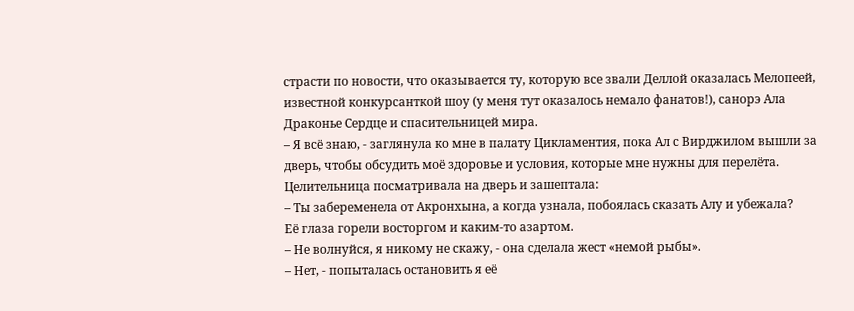страсти по новости, что оказывается ту, которую все звали Деллой оказалась Мелопеей, известной конкурсанткой шоу (у меня тут оказалось немало фанатов!), санорэ Ала Драконье Сердце и спасительницей мира.
– Я всё знаю, - заглянула ко мне в палату Цикламентия, пока Ал с Вирджилом вышли за дверь, чтобы обсудить моё здоровье и условия, которые мне нужны для перелёта.
Целительница посматривала на дверь и зашептала:
– Ты забеременела от Акронхына, а когда узнала, побоялась сказать Алу и убежала?
Её глаза горели восторгом и каким-то азартом.
– Не волнуйся, я никому не скажу, - она сделала жест «немой рыбы».
– Нет, - попыталась остановить я её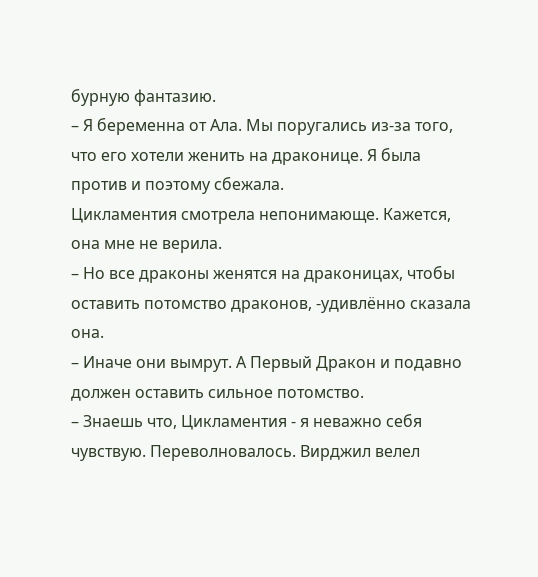бурную фантазию.
– Я беременна от Ала. Мы поругались из-за того, что его хотели женить на драконице. Я была против и поэтому сбежала.
Цикламентия смотрела непонимающе. Кажется, она мне не верила.
– Но все драконы женятся на драконицах, чтобы оставить потомство драконов, -удивлённо сказала она.
– Иначе они вымрут. А Первый Дракон и подавно должен оставить сильное потомство.
– Знаешь что, Цикламентия - я неважно себя чувствую. Переволновалось. Вирджил велел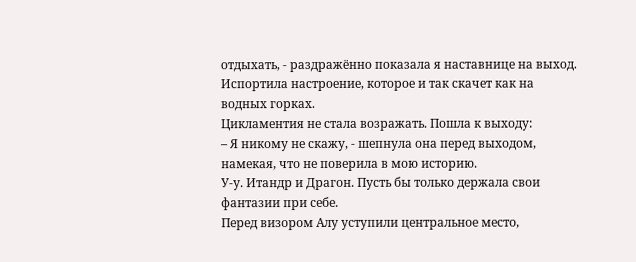отдыхать, - раздражённо показала я наставнице на выход.
Испортила настроение, которое и так скачет как на водных горках.
Цикламентия не стала возражать. Пошла к выходу:
– Я никому не скажу, - шепнула она перед выходом, намекая, что не поверила в мою историю.
У-у. Итандр и Драгон. Пусть бы только держала свои фантазии при себе.
Перед визором Алу уступили центральное место,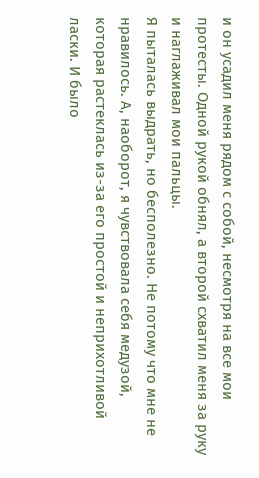и он усадил меня рядом с собой, несмотря на все мои протесты. Одной рукой обнял, а второй схватил меня за руку и наглаживал мои пальцы.
Я пыталась выдрать, но бесполезно. Не потому что мне не нравилось. А, наоборот, я чувствовала себя медузой, которая растеклась из-за его простой и неприхотливой ласки. И было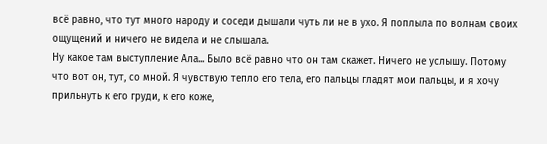всё равно, что тут много народу и соседи дышали чуть ли не в ухо. Я поплыла по волнам своих ощущений и ничего не видела и не слышала.
Ну какое там выступление Ала... Было всё равно что он там скажет. Ничего не услышу. Потому что вот он, тут, со мной. Я чувствую тепло его тела, его пальцы гладят мои пальцы, и я хочу прильнуть к его груди, к его коже,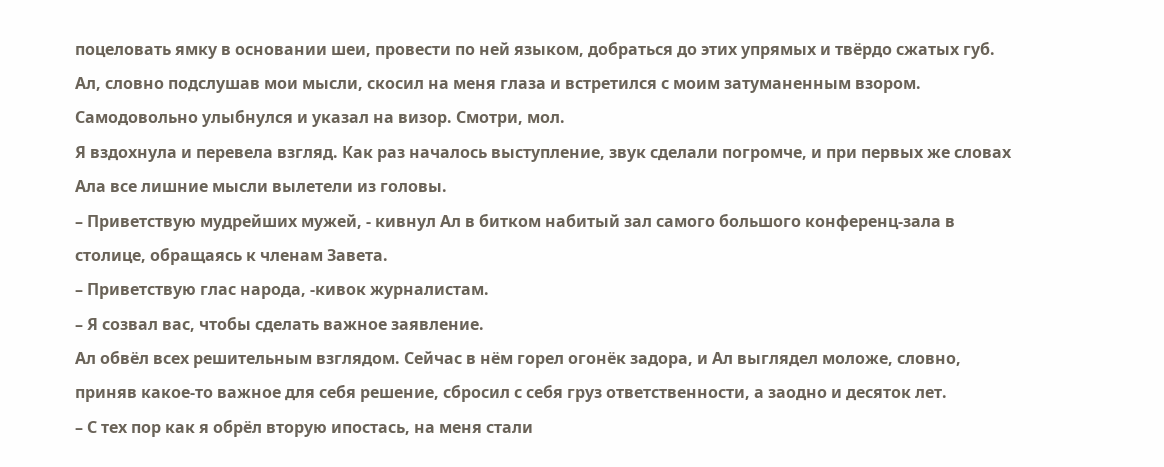поцеловать ямку в основании шеи, провести по ней языком, добраться до этих упрямых и твёрдо сжатых губ.
Ал, словно подслушав мои мысли, скосил на меня глаза и встретился с моим затуманенным взором. Самодовольно улыбнулся и указал на визор. Смотри, мол.
Я вздохнула и перевела взгляд. Как раз началось выступление, звук сделали погромче, и при первых же словах Ала все лишние мысли вылетели из головы.
– Приветствую мудрейших мужей, - кивнул Ал в битком набитый зал самого большого конференц-зала в столице, обращаясь к членам Завета.
– Приветствую глас народа, -кивок журналистам.
– Я созвал вас, чтобы сделать важное заявление.
Ал обвёл всех решительным взглядом. Сейчас в нём горел огонёк задора, и Ал выглядел моложе, словно, приняв какое-то важное для себя решение, сбросил с себя груз ответственности, а заодно и десяток лет.
– С тех пор как я обрёл вторую ипостась, на меня стали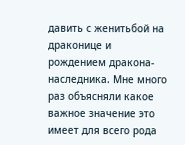давить с женитьбой на драконице и рождением дракона-наследника. Мне много раз объясняли какое важное значение это имеет для всего рода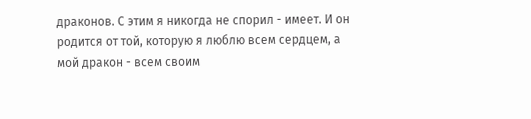драконов. С этим я никогда не спорил - имеет. И он родится от той, которую я люблю всем сердцем, а мой дракон - всем своим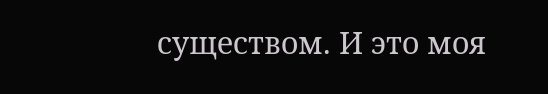существом. И это моя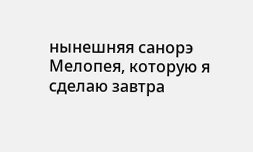нынешняя санорэ Мелопея, которую я сделаю завтра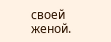своей женой.